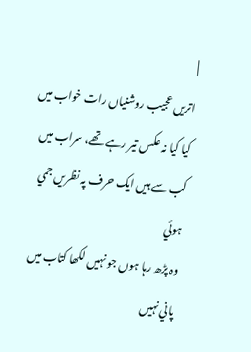|
اتريں عجيب روشنياں رات خواب ميں
کيا کيا نہ عکس تير رہے تھے، سراب ميں
کب سے ہيں ايک حرف پہ نظريں جمي ہوئي
وہ پڑھ رہا ہوں جو نہيں لکھا کتاب ميں
پاني نہيں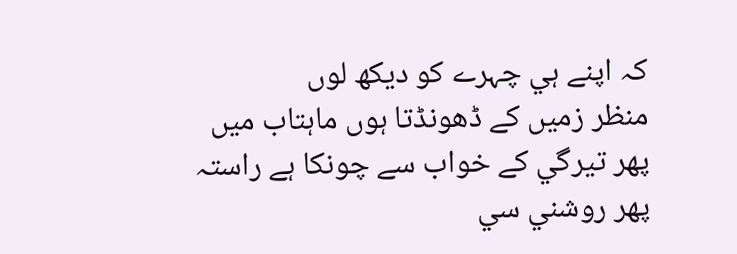کہ اپنے ہي چہرے کو ديکھ لوں
منظر زميں کے ڈھونڈتا ہوں ماہتاب ميں
پھر تيرگي کے خواب سے چونکا ہے راستہ
پھر روشني سي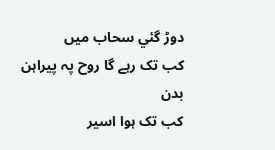دوڑ گئي سحاب ميں
کب تک رہے گا روح پہ پيراہن بدن
کب تک ہوا اسير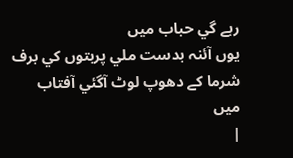رہے گي حباب ميں
يوں آئنہ بدست ملي پربتوں کي برف
شرما کے دھوپ لوٹ آگئي آفتاب ميں
|